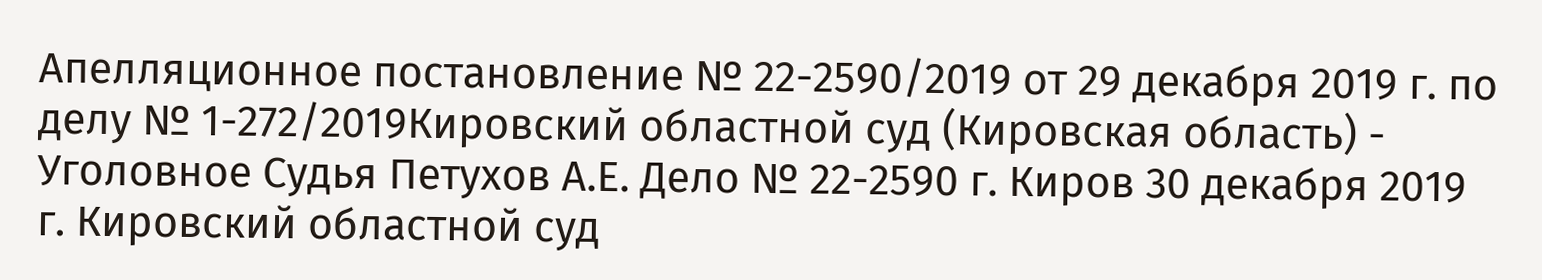Апелляционное постановление № 22-2590/2019 от 29 декабря 2019 г. по делу № 1-272/2019Кировский областной суд (Кировская область) - Уголовное Судья Петухов А.Е. Дело № 22-2590 г. Киров 30 декабря 2019 г. Кировский областной суд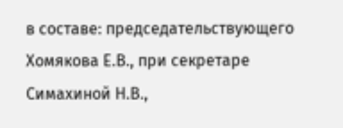в составе: председательствующего Хомякова Е.В., при секретаре Симахиной Н.В.,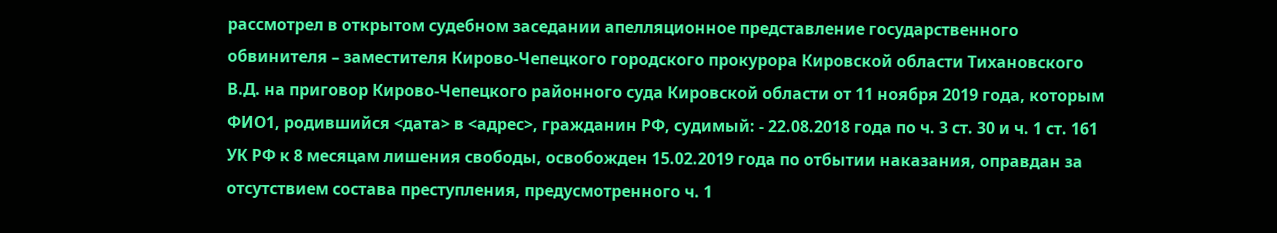рассмотрел в открытом судебном заседании апелляционное представление государственного обвинителя – заместителя Кирово-Чепецкого городского прокурора Кировской области Тихановского В.Д. на приговор Кирово-Чепецкого районного суда Кировской области от 11 ноября 2019 года, которым ФИО1, родившийся <дата> в <адрес>, гражданин РФ, судимый: - 22.08.2018 года по ч. 3 ст. 30 и ч. 1 ст. 161 УК РФ к 8 месяцам лишения свободы, освобожден 15.02.2019 года по отбытии наказания, оправдан за отсутствием состава преступления, предусмотренного ч. 1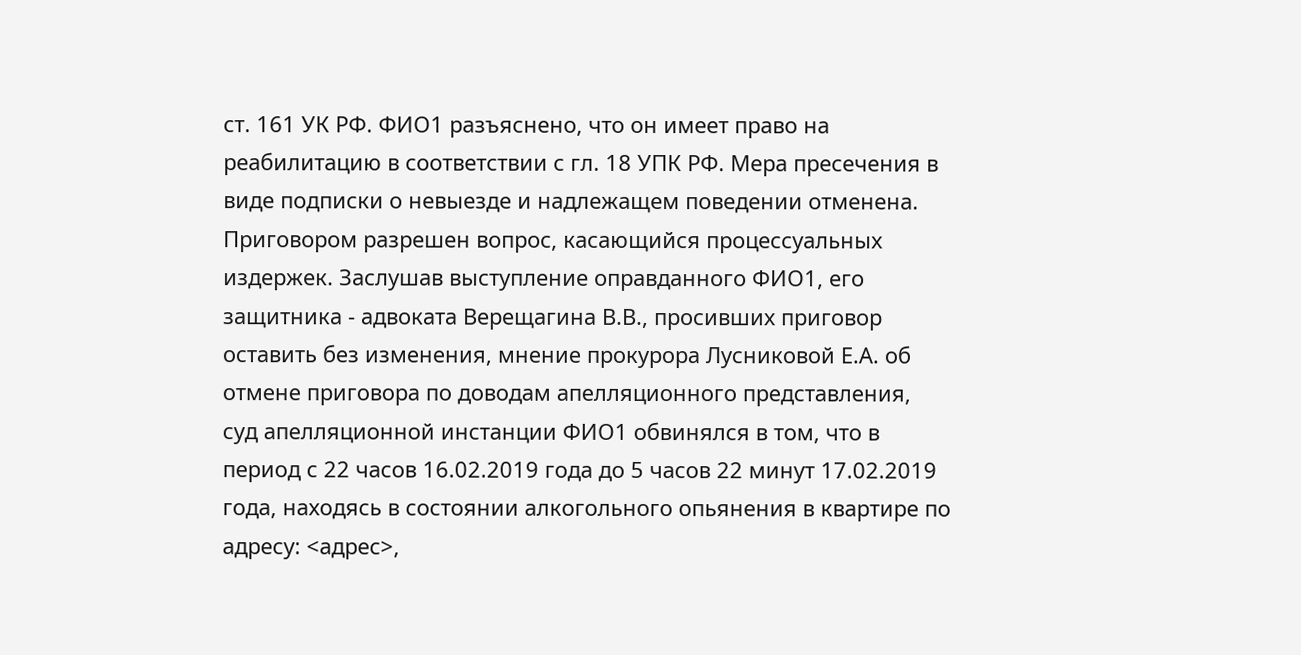ст. 161 УК РФ. ФИО1 разъяснено, что он имеет право на реабилитацию в соответствии с гл. 18 УПК РФ. Мера пресечения в виде подписки о невыезде и надлежащем поведении отменена. Приговором разрешен вопрос, касающийся процессуальных издержек. Заслушав выступление оправданного ФИО1, его защитника - адвоката Верещагина В.В., просивших приговор оставить без изменения, мнение прокурора Лусниковой Е.А. об отмене приговора по доводам апелляционного представления, суд апелляционной инстанции ФИО1 обвинялся в том, что в период с 22 часов 16.02.2019 года до 5 часов 22 минут 17.02.2019 года, находясь в состоянии алкогольного опьянения в квартире по адресу: <адрес>,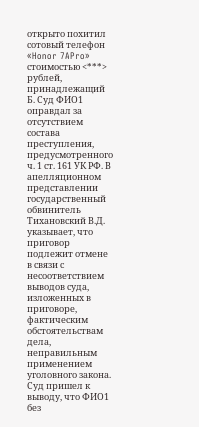открыто похитил сотовый телефон «Honor 7APro» стоимостью <***> рублей, принадлежащий Б. Суд ФИО1 оправдал за отсутствием состава преступления, предусмотренного ч. 1 ст. 161 УК РФ. В апелляционном представлении государственный обвинитель Тихановский В.Д. указывает, что приговор подлежит отмене в связи с несоответствием выводов суда, изложенных в приговоре, фактическим обстоятельствам дела, неправильным применением уголовного закона. Суд пришел к выводу, что ФИО1 без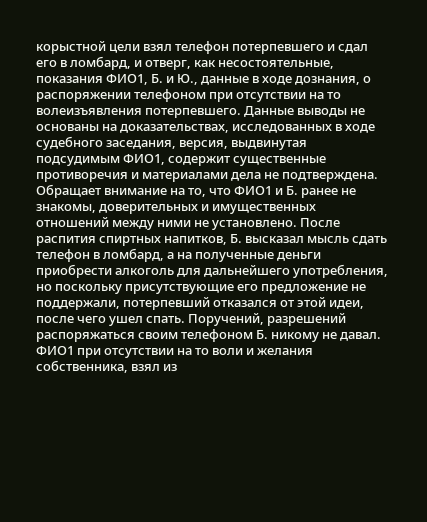корыстной цели взял телефон потерпевшего и сдал его в ломбард, и отверг, как несостоятельные, показания ФИО1, Б. и Ю., данные в ходе дознания, о распоряжении телефоном при отсутствии на то волеизъявления потерпевшего. Данные выводы не основаны на доказательствах, исследованных в ходе судебного заседания, версия, выдвинутая подсудимым ФИО1, содержит существенные противоречия и материалами дела не подтверждена. Обращает внимание на то, что ФИО1 и Б. ранее не знакомы, доверительных и имущественных отношений между ними не установлено. После распития спиртных напитков, Б. высказал мысль сдать телефон в ломбард, а на полученные деньги приобрести алкоголь для дальнейшего употребления, но поскольку присутствующие его предложение не поддержали, потерпевший отказался от этой идеи, после чего ушел спать. Поручений, разрешений распоряжаться своим телефоном Б. никому не давал. ФИО1 при отсутствии на то воли и желания собственника, взял из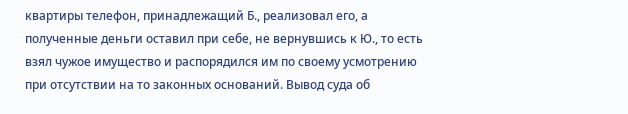квартиры телефон, принадлежащий Б., реализовал его, а полученные деньги оставил при себе, не вернувшись к Ю., то есть взял чужое имущество и распорядился им по своему усмотрению при отсутствии на то законных оснований. Вывод суда об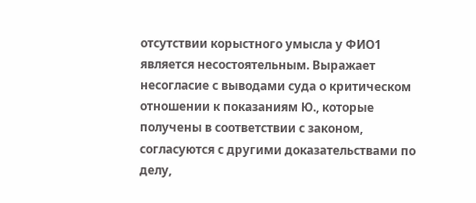отсутствии корыстного умысла у ФИО1 является несостоятельным. Выражает несогласие с выводами суда о критическом отношении к показаниям Ю., которые получены в соответствии с законом, согласуются с другими доказательствами по делу,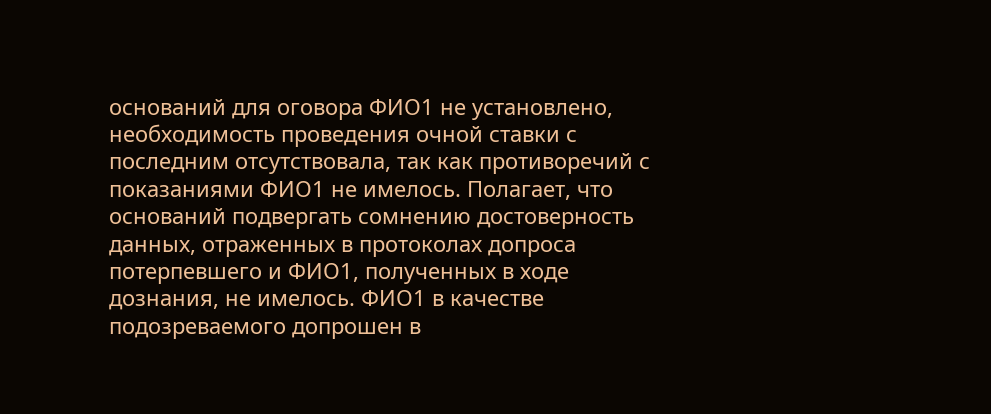оснований для оговора ФИО1 не установлено, необходимость проведения очной ставки с последним отсутствовала, так как противоречий с показаниями ФИО1 не имелось. Полагает, что оснований подвергать сомнению достоверность данных, отраженных в протоколах допроса потерпевшего и ФИО1, полученных в ходе дознания, не имелось. ФИО1 в качестве подозреваемого допрошен в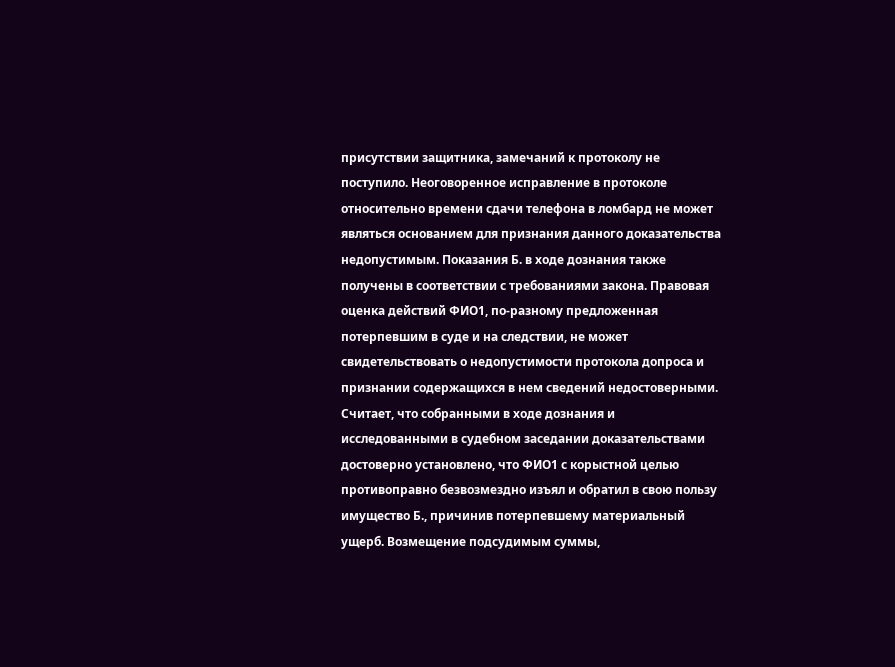присутствии защитника, замечаний к протоколу не поступило. Неоговоренное исправление в протоколе относительно времени сдачи телефона в ломбард не может являться основанием для признания данного доказательства недопустимым. Показания Б. в ходе дознания также получены в соответствии с требованиями закона. Правовая оценка действий ФИО1, по-разному предложенная потерпевшим в суде и на следствии, не может свидетельствовать о недопустимости протокола допроса и признании содержащихся в нем сведений недостоверными. Считает, что собранными в ходе дознания и исследованными в судебном заседании доказательствами достоверно установлено, что ФИО1 с корыстной целью противоправно безвозмездно изъял и обратил в свою пользу имущество Б., причинив потерпевшему материальный ущерб. Возмещение подсудимым суммы,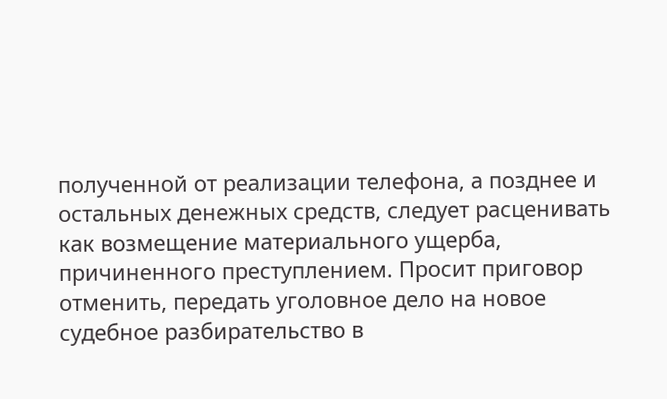полученной от реализации телефона, а позднее и остальных денежных средств, следует расценивать как возмещение материального ущерба, причиненного преступлением. Просит приговор отменить, передать уголовное дело на новое судебное разбирательство в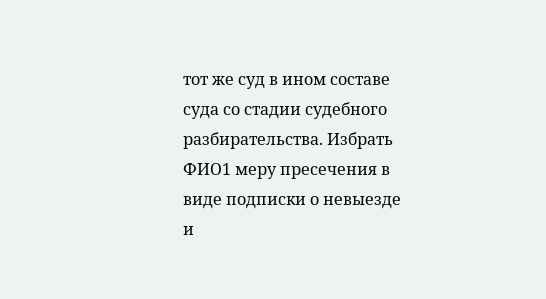тот же суд в ином составе суда со стадии судебного разбирательства. Избрать ФИО1 меру пресечения в виде подписки о невыезде и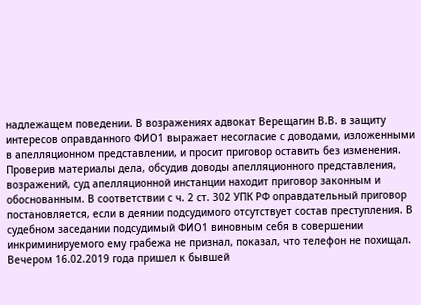надлежащем поведении. В возражениях адвокат Верещагин В.В. в защиту интересов оправданного ФИО1 выражает несогласие с доводами, изложенными в апелляционном представлении, и просит приговор оставить без изменения. Проверив материалы дела, обсудив доводы апелляционного представления, возражений, суд апелляционной инстанции находит приговор законным и обоснованным. В соответствии с ч. 2 ст. 302 УПК РФ оправдательный приговор постановляется, если в деянии подсудимого отсутствует состав преступления. В судебном заседании подсудимый ФИО1 виновным себя в совершении инкриминируемого ему грабежа не признал, показал, что телефон не похищал. Вечером 16.02.2019 года пришел к бывшей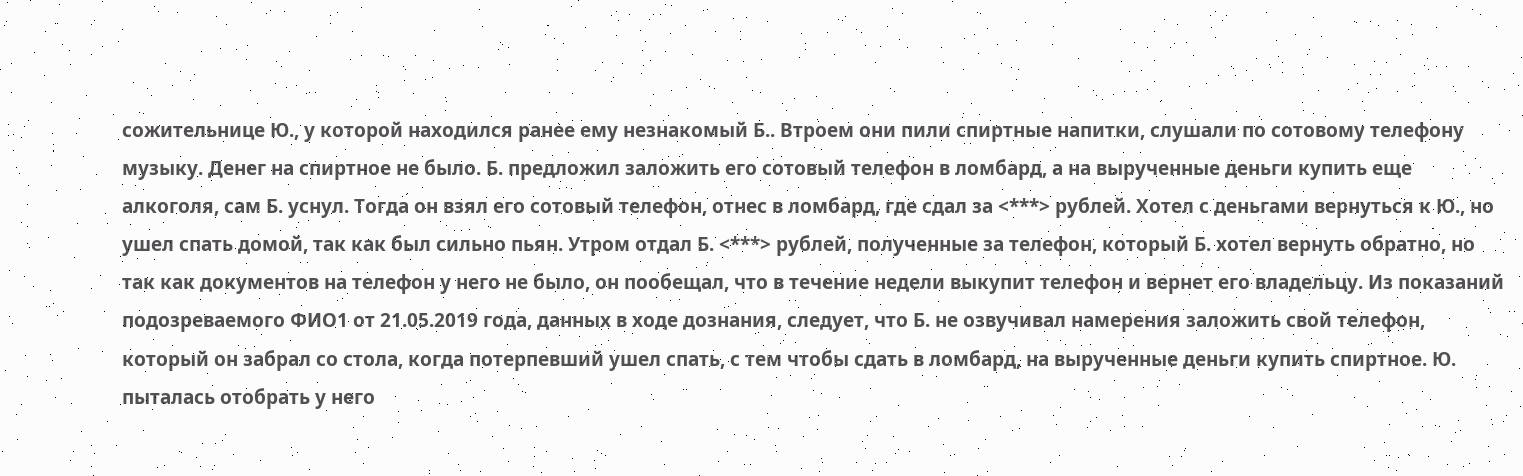сожительнице Ю., у которой находился ранее ему незнакомый Б.. Втроем они пили спиртные напитки, слушали по сотовому телефону музыку. Денег на спиртное не было. Б. предложил заложить его сотовый телефон в ломбард, а на вырученные деньги купить еще алкоголя, сам Б. уснул. Тогда он взял его сотовый телефон, отнес в ломбард, где сдал за <***> рублей. Хотел с деньгами вернуться к Ю., но ушел спать домой, так как был сильно пьян. Утром отдал Б. <***> рублей, полученные за телефон, который Б. хотел вернуть обратно, но так как документов на телефон у него не было, он пообещал, что в течение недели выкупит телефон и вернет его владельцу. Из показаний подозреваемого ФИО1 от 21.05.2019 года, данных в ходе дознания, следует, что Б. не озвучивал намерения заложить свой телефон, который он забрал со стола, когда потерпевший ушел спать, с тем чтобы сдать в ломбард, на вырученные деньги купить спиртное. Ю. пыталась отобрать у него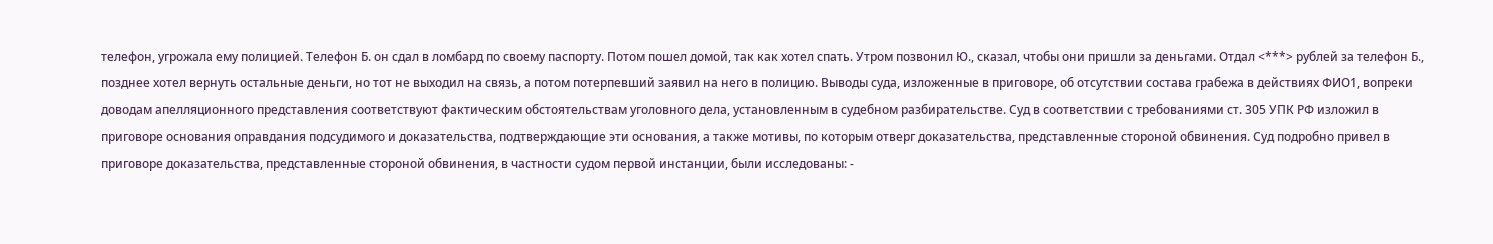телефон, угрожала ему полицией. Телефон Б. он сдал в ломбард по своему паспорту. Потом пошел домой, так как хотел спать. Утром позвонил Ю., сказал, чтобы они пришли за деньгами. Отдал <***> рублей за телефон Б., позднее хотел вернуть остальные деньги, но тот не выходил на связь, а потом потерпевший заявил на него в полицию. Выводы суда, изложенные в приговоре, об отсутствии состава грабежа в действиях ФИО1, вопреки доводам апелляционного представления соответствуют фактическим обстоятельствам уголовного дела, установленным в судебном разбирательстве. Суд в соответствии с требованиями ст. 305 УПК РФ изложил в приговоре основания оправдания подсудимого и доказательства, подтверждающие эти основания, а также мотивы, по которым отверг доказательства, представленные стороной обвинения. Суд подробно привел в приговоре доказательства, представленные стороной обвинения, в частности судом первой инстанции, были исследованы: -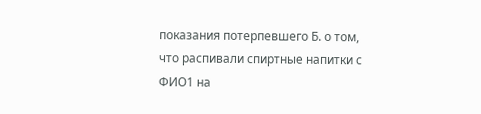показания потерпевшего Б. о том, что распивали спиртные напитки с ФИО1 на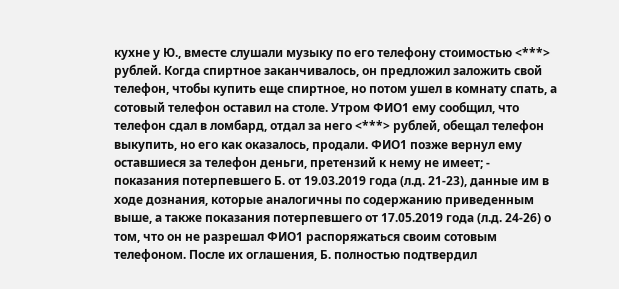кухне у Ю., вместе слушали музыку по его телефону стоимостью <***> рублей. Когда спиртное заканчивалось, он предложил заложить свой телефон, чтобы купить еще спиртное, но потом ушел в комнату спать, а сотовый телефон оставил на столе. Утром ФИО1 ему сообщил, что телефон сдал в ломбард, отдал за него <***> рублей, обещал телефон выкупить, но его как оказалось, продали. ФИО1 позже вернул ему оставшиеся за телефон деньги, претензий к нему не имеет; - показания потерпевшего Б. от 19.03.2019 года (л.д. 21-23), данные им в ходе дознания, которые аналогичны по содержанию приведенным выше, а также показания потерпевшего от 17.05.2019 года (л.д. 24-26) о том, что он не разрешал ФИО1 распоряжаться своим сотовым телефоном. После их оглашения, Б. полностью подтвердил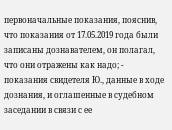первоначальные показания, пояснив, что показания от 17.05.2019 года были записаны дознавателем, он полагал, что они отражены как надо; - показания свидетеля Ю., данные в ходе дознания, и оглашенные в судебном заседании в связи с ее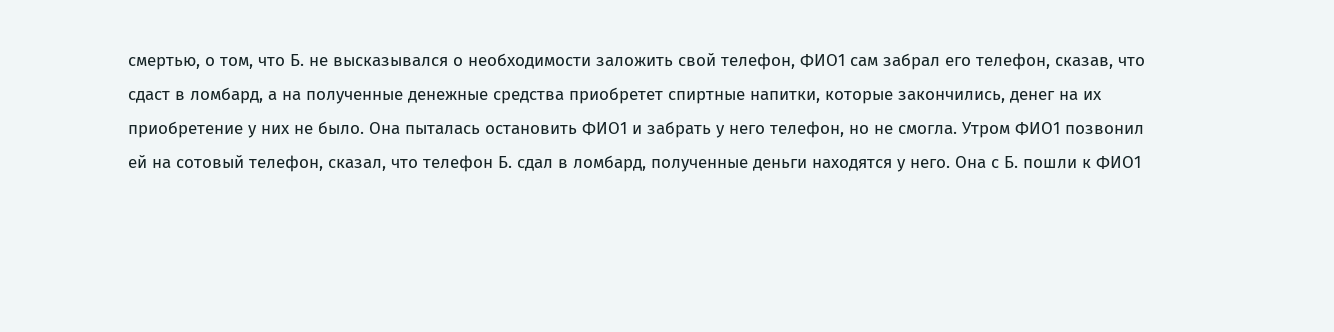смертью, о том, что Б. не высказывался о необходимости заложить свой телефон, ФИО1 сам забрал его телефон, сказав, что сдаст в ломбард, а на полученные денежные средства приобретет спиртные напитки, которые закончились, денег на их приобретение у них не было. Она пыталась остановить ФИО1 и забрать у него телефон, но не смогла. Утром ФИО1 позвонил ей на сотовый телефон, сказал, что телефон Б. сдал в ломбард, полученные деньги находятся у него. Она с Б. пошли к ФИО1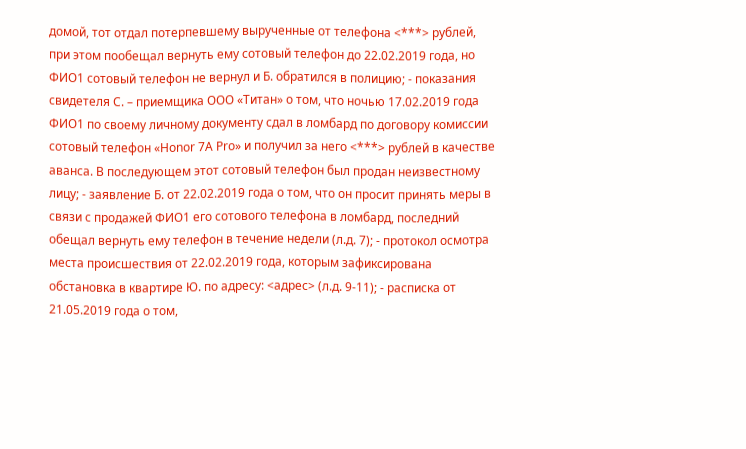домой, тот отдал потерпевшему вырученные от телефона <***> рублей, при этом пообещал вернуть ему сотовый телефон до 22.02.2019 года, но ФИО1 сотовый телефон не вернул и Б. обратился в полицию; - показания свидетеля С. – приемщика ООО «Титан» о том, что ночью 17.02.2019 года ФИО1 по своему личному документу сдал в ломбард по договору комиссии сотовый телефон «Honor 7А Pro» и получил за него <***> рублей в качестве аванса. В последующем этот сотовый телефон был продан неизвестному лицу; - заявление Б. от 22.02.2019 года о том, что он просит принять меры в связи с продажей ФИО1 его сотового телефона в ломбард, последний обещал вернуть ему телефон в течение недели (л.д. 7); - протокол осмотра места происшествия от 22.02.2019 года, которым зафиксирована обстановка в квартире Ю. по адресу: <адрес> (л.д. 9-11); - расписка от 21.05.2019 года о том,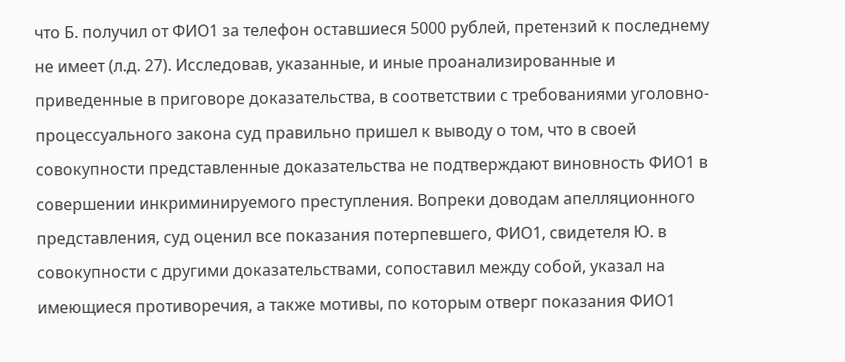что Б. получил от ФИО1 за телефон оставшиеся 5000 рублей, претензий к последнему не имеет (л.д. 27). Исследовав, указанные, и иные проанализированные и приведенные в приговоре доказательства, в соответствии с требованиями уголовно-процессуального закона суд правильно пришел к выводу о том, что в своей совокупности представленные доказательства не подтверждают виновность ФИО1 в совершении инкриминируемого преступления. Вопреки доводам апелляционного представления, суд оценил все показания потерпевшего, ФИО1, свидетеля Ю. в совокупности с другими доказательствами, сопоставил между собой, указал на имеющиеся противоречия, а также мотивы, по которым отверг показания ФИО1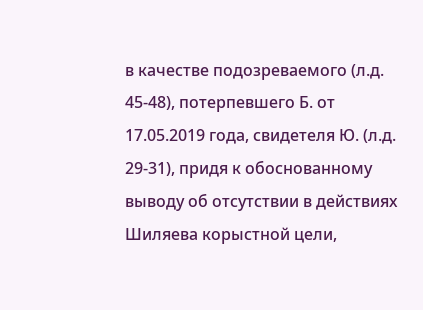в качестве подозреваемого (л.д. 45-48), потерпевшего Б. от 17.05.2019 года, свидетеля Ю. (л.д. 29-31), придя к обоснованному выводу об отсутствии в действиях Шиляева корыстной цели,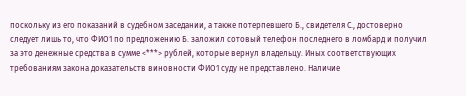поскольку из его показаний в судебном заседании, а также потерпевшего Б., свидетеля С., достоверно следует лишь то, что ФИО1 по предложению Б. заложил сотовый телефон последнего в ломбард и получил за это денежные средства в сумме <***> рублей, которые вернул владельцу. Иных соответствующих требованиям закона доказательств виновности ФИО1 суду не представлено. Наличие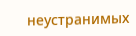неустранимых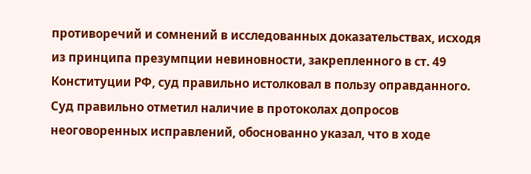противоречий и сомнений в исследованных доказательствах, исходя из принципа презумпции невиновности, закрепленного в ст. 49 Конституции РФ, суд правильно истолковал в пользу оправданного. Суд правильно отметил наличие в протоколах допросов неоговоренных исправлений, обоснованно указал, что в ходе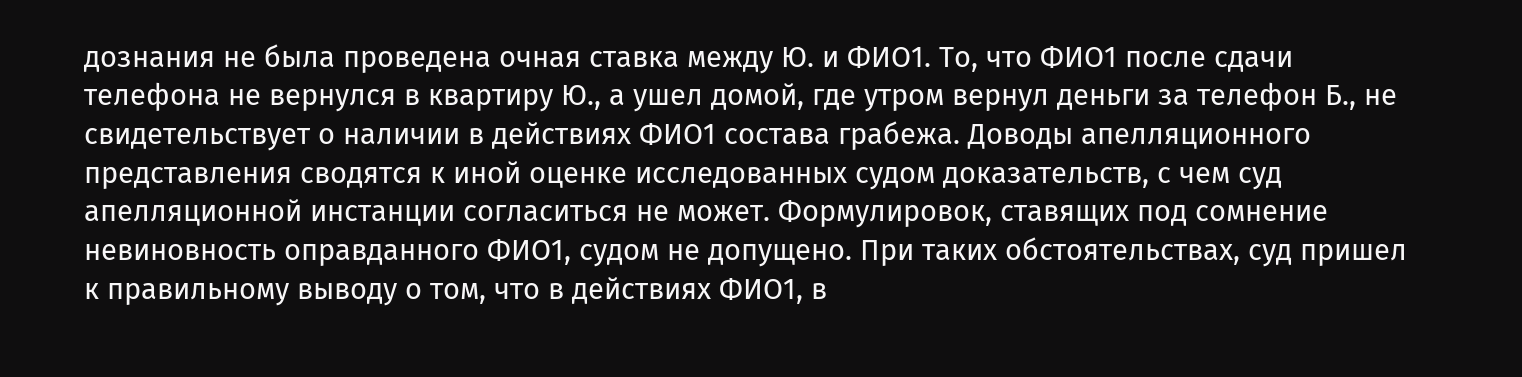дознания не была проведена очная ставка между Ю. и ФИО1. То, что ФИО1 после сдачи телефона не вернулся в квартиру Ю., а ушел домой, где утром вернул деньги за телефон Б., не свидетельствует о наличии в действиях ФИО1 состава грабежа. Доводы апелляционного представления сводятся к иной оценке исследованных судом доказательств, с чем суд апелляционной инстанции согласиться не может. Формулировок, ставящих под сомнение невиновность оправданного ФИО1, судом не допущено. При таких обстоятельствах, суд пришел к правильному выводу о том, что в действиях ФИО1, в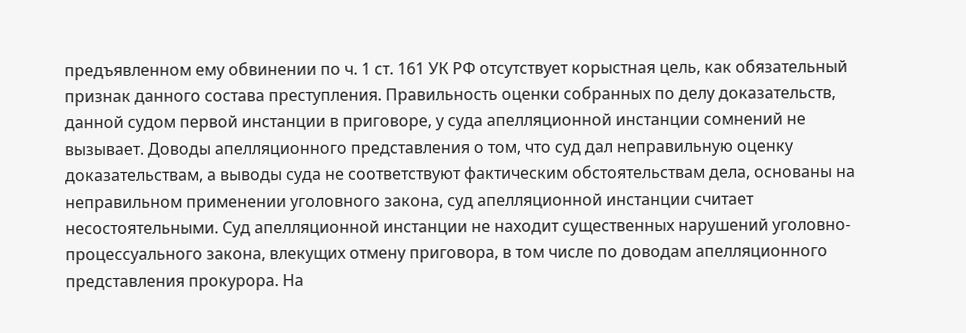предъявленном ему обвинении по ч. 1 ст. 161 УК РФ отсутствует корыстная цель, как обязательный признак данного состава преступления. Правильность оценки собранных по делу доказательств, данной судом первой инстанции в приговоре, у суда апелляционной инстанции сомнений не вызывает. Доводы апелляционного представления о том, что суд дал неправильную оценку доказательствам, а выводы суда не соответствуют фактическим обстоятельствам дела, основаны на неправильном применении уголовного закона, суд апелляционной инстанции считает несостоятельными. Суд апелляционной инстанции не находит существенных нарушений уголовно-процессуального закона, влекущих отмену приговора, в том числе по доводам апелляционного представления прокурора. На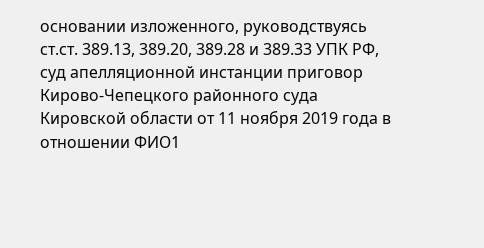основании изложенного, руководствуясь ст.ст. 389.13, 389.20, 389.28 и 389.33 УПК РФ, суд апелляционной инстанции приговор Кирово-Чепецкого районного суда Кировской области от 11 ноября 2019 года в отношении ФИО1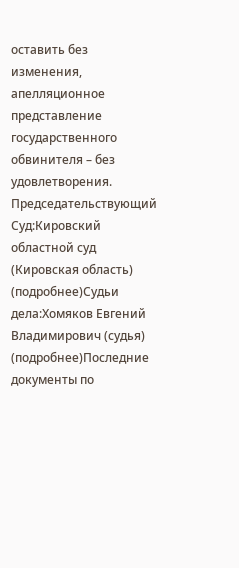оставить без изменения, апелляционное представление государственного обвинителя – без удовлетворения. Председательствующий Суд:Кировский областной суд (Кировская область) (подробнее)Судьи дела:Хомяков Евгений Владимирович (судья) (подробнее)Последние документы по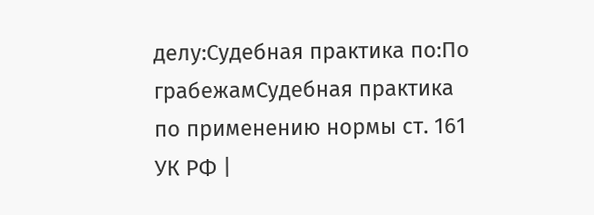делу:Судебная практика по:По грабежамСудебная практика по применению нормы ст. 161 УК РФ |